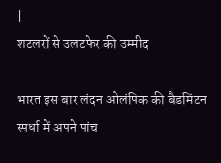|
शटलरों से उलटफेर की उम्मीद

भारत इस बार लंदन ओलंपिक की बैडमिंटन स्पर्धा में अपने पांच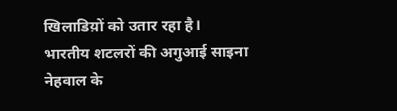खिलाडिय़ों को उतार रहा है। भारतीय शटलरों की अगुआई साइना नेहवाल के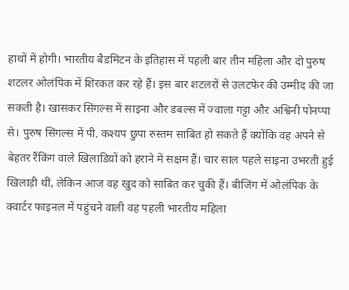हाथों में होगी। भारतीय बैडमिंटन के इतिहास में पहली बार तीन महिला और दो पुरुष शटलर ओलंपिक में शिरकत कर रहे हैं। इस बार शटलरों से उलटफेर की उम्मीद की जा सकती है। खासकर सिंगल्स में साइना और डबल्स में ज्वाला गट्टा और अश्विनी पोनप्पा से। पुरुष सिंगल्स में पी. कश्यप छुपा रुस्तम साबित हो सकते हैं क्योंकि वह अपने से बेहतर रैंकिंग वाले खिलाडिय़ों को हराने में सक्षम हैं। चार साल पहले साइना उभरती हुई खिलाड़ी थीं, लेकिन आज वह खुद को साबित कर चुकी हैं। बीजिंग में ओलंपिक के क्वार्टर फाइनल में पहुंचने वाली वह पहली भारतीय महिला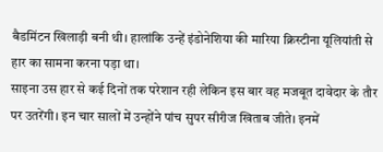बैडमिंटन खिलाड़ी बनी थी। हालांकि उन्हें इंडोनेशिया की मारिया क्रिस्टीना यूलियांती से हार का सामना करना पड़ा था।
साइना उस हार से कई दिनों तक परेशान रही लेकिन इस बार वह मजबूत दावेदार के तौर पर उतरेंगी। इन चार सालों में उन्होंने पांच सुपर सीरीज खिताब जीते। इनमें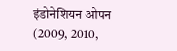इंडोनेशियन ओपन (2009, 2010,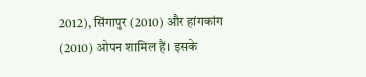2012), सिंगापुर (2010) और हांगकांग (2010) ओपन शामिल हैं। इसके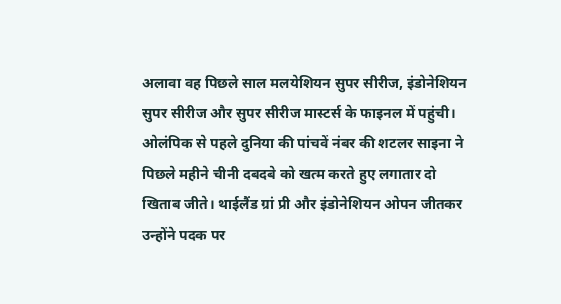अलावा वह पिछले साल मलयेशियन सुपर सीरीज, इंडोनेशियन सुपर सीरीज और सुपर सीरीज मास्टर्स के फाइनल में पहुंची। ओलंपिक से पहले दुनिया की पांचवें नंबर की शटलर साइना ने पिछले महीने चीनी दबदबे को खत्म करते हुए लगातार दो खिताब जीते। थाईलैंड ग्रां प्री और इंडोनेशियन ओपन जीतकर उन्होंने पदक पर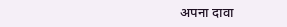अपना दावा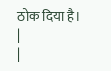ठोक दिया है।
|
|